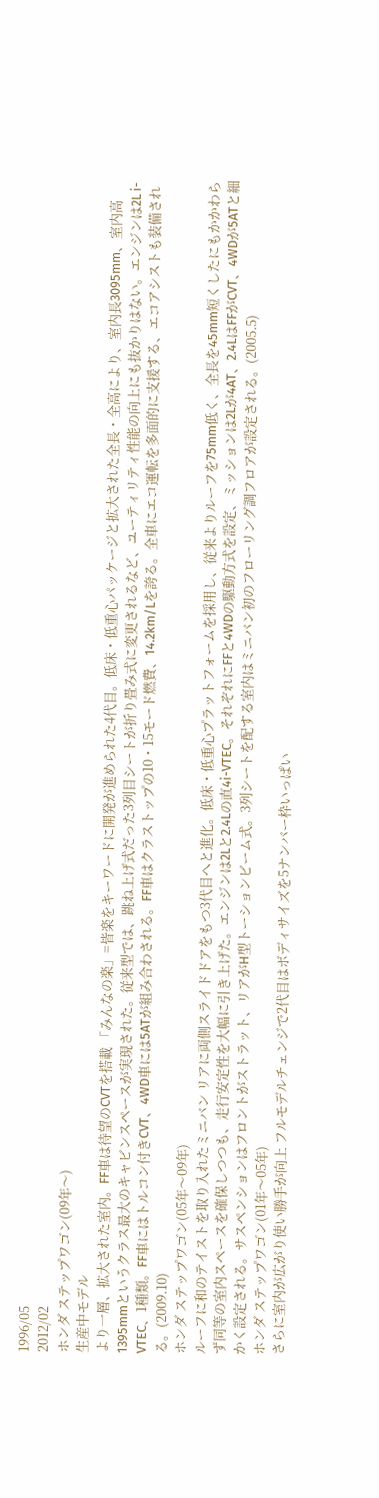1996/05
2012/02
ホンダ ステップワゴン(09年〜)
生産中モデル
より一層、拡大された室内。FF車は待望のCVTを搭載 「みんなの楽」=皆楽をキーワードに開発が進められた4代目。低床・低重心パッケージと拡大された全長・全高により、室内長3095mm、室内高1395mmというクラス最大のキャビンスペースが実現された。従来型では、跳ね上げ式だった3列目シートが折り畳み式に変更されるなど、ユーティリティ性能の向上にも抜かりはない。エンジンは2L i-VTEC、1種類。FF車にはトルコン付きCVT、4WD車には5ATが組み合わされる。FF車はクラストップの10・15モード燃費、14.2km/Lを誇る。全車にエコ運転を多面的に支援する、エコアシストも装備される。(2009.10)
ホンダ ステップワゴン(05年〜09年)
ルーフに和のテイストを取り入れたミニバン リアに両側スライドドアをもつ3代目へと進化。低床・低重心プラットフォームを採用し、従来よりルーフを75mm低く、全長を45mm短くしたにもかかわらず同等の室内スペースを確保しつつも、走行安定性を大幅に引き上げた。エンジンは2Lと2.4Lの直4i-VTEC。それぞれにFFと4WDの駆動方式を設定、ミッションは2Lが4AT、2.4LはFFがCVT、4WDが5ATと細かく設定される。サスペンションはフロントがストラット、リアがH型トーションビーム式。3列シートを配する室内はミニバン初のフローリング調フロアが設定される。(2005.5)
ホンダ ステップワゴン(01年〜05年)
さらに室内が広がり使い勝手が向上 フルモデルチェンジで2代目はボディサイズを5ナンバー枠いっぱい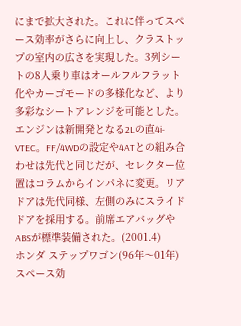にまで拡大された。これに伴ってスペース効率がさらに向上し、クラストップの室内の広さを実現した。3列シートの8人乗り車はオールフルフラット化やカーゴモードの多様化など、より多彩なシートアレンジを可能とした。エンジンは新開発となる2Lの直4i-VTEC。FF/4WDの設定や4ATとの組み合わせは先代と同じだが、セレクター位置はコラムからインパネに変更。リアドアは先代同様、左側のみにスライドドアを採用する。前席エアバッグやABSが標準装備された。(2001.4)
ホンダ ステップワゴン(96年〜01年)
スペース効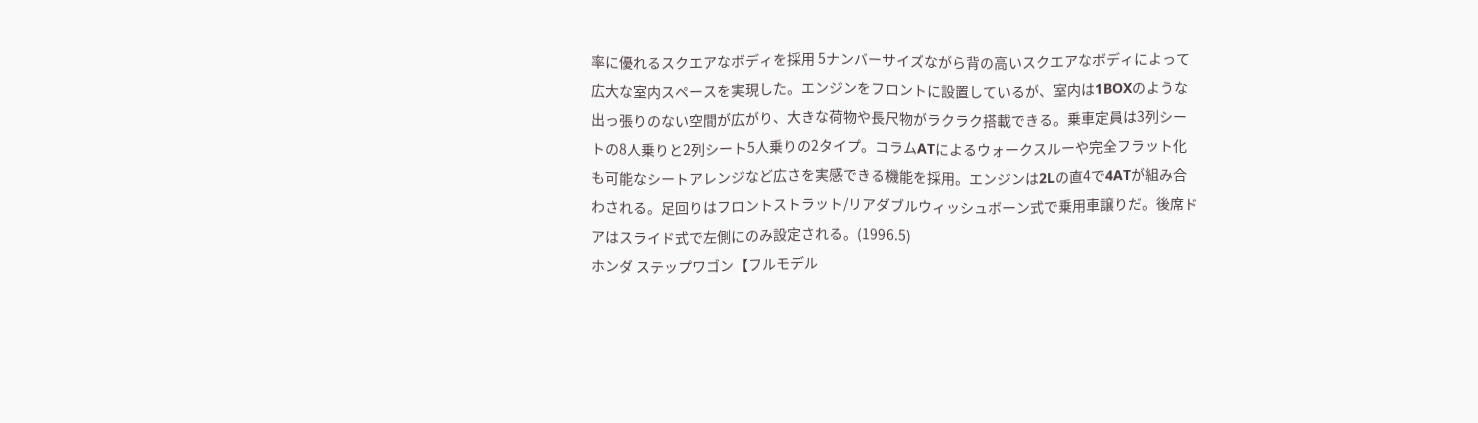率に優れるスクエアなボディを採用 5ナンバーサイズながら背の高いスクエアなボディによって広大な室内スペースを実現した。エンジンをフロントに設置しているが、室内は1BOXのような出っ張りのない空間が広がり、大きな荷物や長尺物がラクラク搭載できる。乗車定員は3列シートの8人乗りと2列シート5人乗りの2タイプ。コラムATによるウォークスルーや完全フラット化も可能なシートアレンジなど広さを実感できる機能を採用。エンジンは2Lの直4で4ATが組み合わされる。足回りはフロントストラット/リアダブルウィッシュボーン式で乗用車譲りだ。後席ドアはスライド式で左側にのみ設定される。(1996.5)
ホンダ ステップワゴン【フルモデル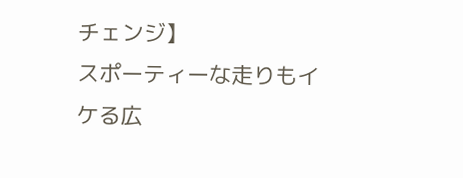チェンジ】
スポーティーな走りもイケる広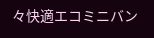々快適エコミニバン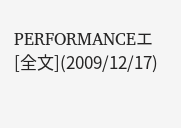PERFORMANCEエ[全文](2009/12/17)